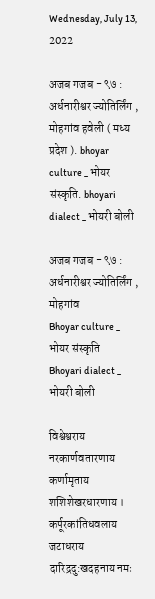Wednesday, July 13, 2022

अजब गजब - ९७ : अर्धनारीश्वर ज्योतिर्लिंग , मोहगांव हवेली ( मध्य प्रदेश ). bhoyar culture _ भोयर संस्कृति. bhoyari dialect _ भोयरी बोली

अजब गजब - ९७ : अर्धनारीश्वर ज्योतिर्लिंग , मोहगांव
Bhoyar culture _ भोयर संस्कृति
Bhoyari dialect _ भोयरी बोली

विश्वेश्वराय नरकार्णवतारणाय
कर्णामृताय शशिशेखरधारणाय ।
कर्पूरकांतिधवलाय जटाधराय
दारिद्रदु:खदहनाय नमः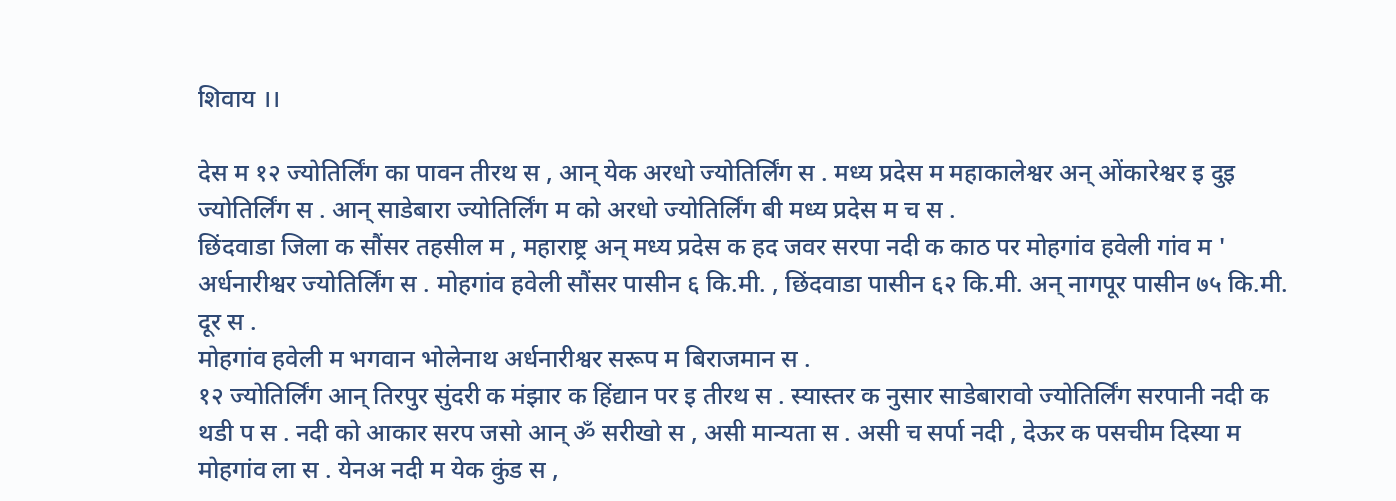शिवाय ।।

देस म १२ ज्योतिर्लिंग का पावन तीरथ स , आन् येक अरधो ज्योतिर्लिंग स . मध्य प्रदेस म महाकालेश्वर अन् ओंकारेश्वर इ दुइ ज्योतिर्लिंग स . आन् साडेबारा ज्योतिर्लिंग म को अरधो ज्योतिर्लिंग बी मध्य प्रदेस म च स .
छिंदवाडा जिला क सौंसर तहसील म , महाराष्ट्र अन् मध्य प्रदेस क हद जवर सरपा नदी क काठ पर मोहगांव हवेली गांव म ' अर्धनारीश्वर ज्योतिर्लिंग स . मोहगांव हवेली सौंसर पासीन ६ कि.मी. , छिंदवाडा पासीन ६२ कि.मी. अन् नागपूर पासीन ७५ कि.मी. दूर स .
मोहगांव हवेली म भगवान भोलेनाथ अर्धनारीश्वर सरूप म बिराजमान स .
१२ ज्योतिर्लिंग आन् तिरपुर सुंदरी क मंझार क हिंद्यान पर इ तीरथ स . स्यास्तर क नुसार साडेबारावो ज्योतिर्लिंग सरपानी नदी क थडी प स . नदी को आकार सरप जसो आन् ॐ सरीखो स , असी मान्यता स . असी च सर्पा नदी , देऊर क पसचीम दिस्या म  मोहगांव ला स . येनअ नदी म येक कुंड स ,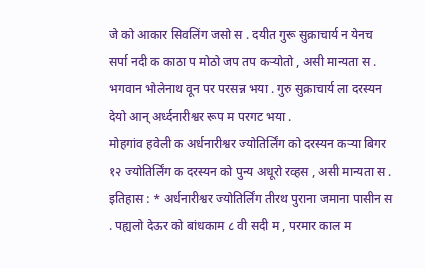जे को आकार सिवलिंग जसो स . दयीत गुरू सुक्राचार्य न येनच सर्पा नदी क काठा प मोठो जप तप कऱ्योतो , असी मान्यता स . भगवान भोलेनाथ वून पर परसन्न भया . गुरु सुक्राचार्य ला दरस्यन देयो आन् अर्ध्दनारीश्वर रूप म परगट भया .
मोहगांव हवेली क अर्धनारीश्वर ज्योतिर्लिंग को दरस्यन कऱ्या बिगर १२ ज्योतिर्लिंग क दरस्यन को पुन्य अधूरो रव्हस , असी मान्यता स .
इतिहास : * अर्धनारीश्वर ज्योतिर्लिंग तीरथ पुराना जमाना पासीन स . पह्यलो देऊर को बांधकाम ८ वी सदी म , परमार काल म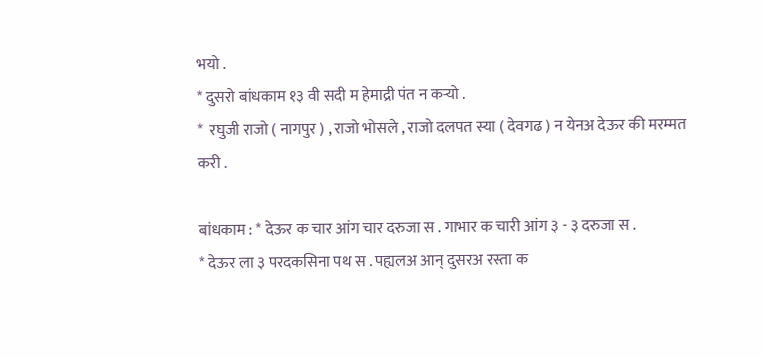भयो .
* दुसरो बांधकाम १३ वी सदी म हेमाद्री पंत न कऱ्यो .
*  रघुजी राजो ( नागपुर ) , राजो भोसले , राजो दलपत स्या ( देवगढ ) न येनअ देऊर की मरम्मत करी .

बांधकाम : * देऊर क चार आंग चार दरुजा स . गाभार क चारी आंग ३ - ३ दरुजा स .
* देऊर ला ३ परदकसिना पथ स . पह्यलअ आन् दुसरअ रस्ता क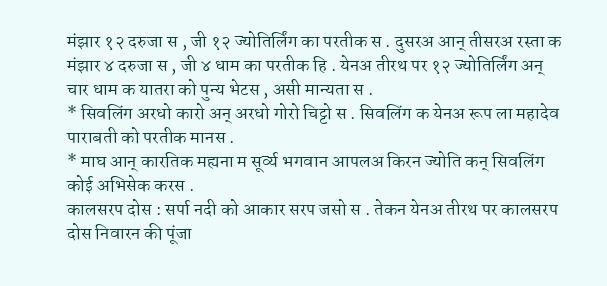मंझार १२ दरुजा स , जी १२ ज्योतिर्लिंग का परतीक स . दुसरअ आन् तीसरअ रस्ता क मंझार ४ दरुजा स , जी ४ धाम का परतीक हि . येनअ तीरथ पर १२ ज्योतिर्लिंग अन् चार धाम क यातरा को पुन्य भेटस , असी मान्यता स .
* सिवलिंग अरधो कारो अन् अरधो गोरो चिट्टो स . सिवलिंग क येनअ रूप ला महादेव पाराबती को परतीक मानस .
* माघ आन् कारतिक मह्यना म सूर्व्य भगवान आपलअ किरन ज्योति कन् सिवलिंग कोई अभिसेक करस .
कालसरप दोस : सर्पा नदी को आकार सरप जसो स . तेकन येनअ तीरथ पर कालसरप दोस निवारन की पूंजा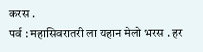करस .
पर्व : महासिवरातरी ला यहान मेलो भरस . हर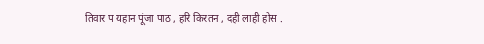तिवार प यहान पूंजा पाठ , हरि किरतन , दही लाही होस .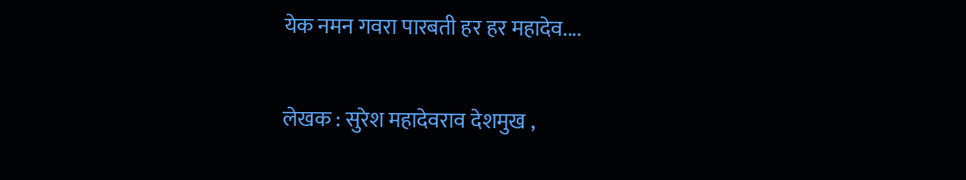येक नमन गवरा पारबती हर हर महादेव....

लेखक : सुरेश महादेवराव देशमुख ,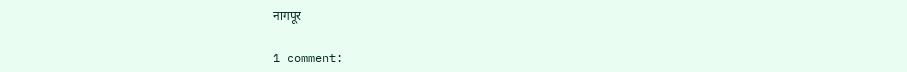नागपूर


1 comment: